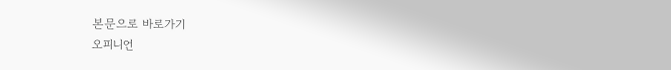본문으로 바로가기
오피니언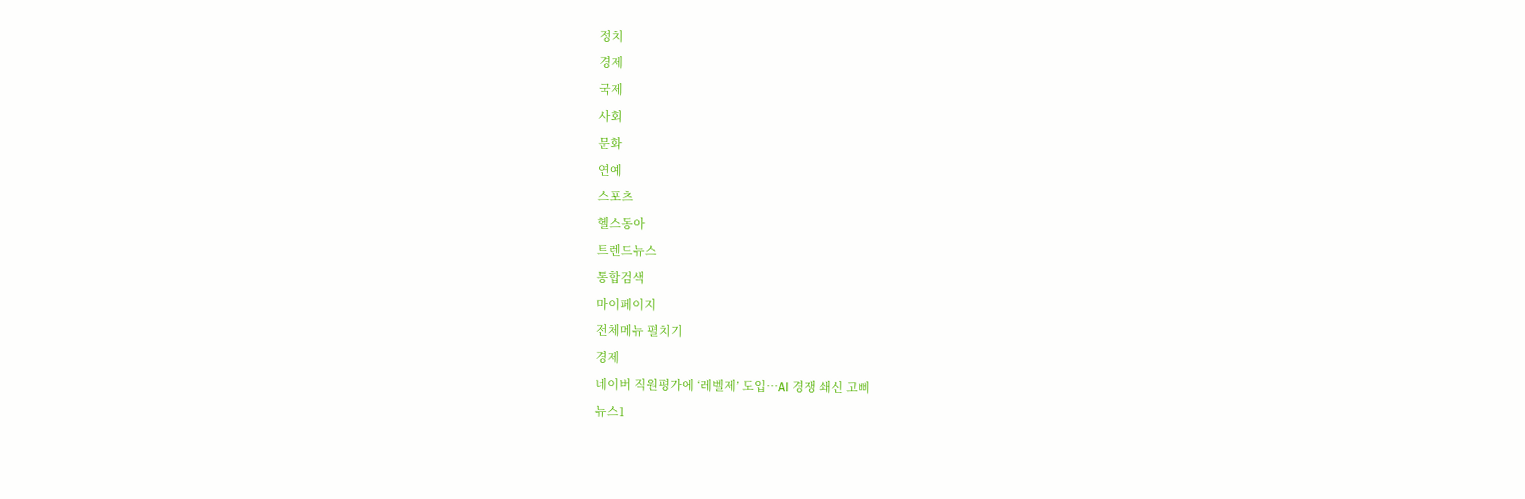정치
경제
국제
사회
문화
연예
스포츠
헬스동아
트렌드뉴스
통합검색
마이페이지
전체메뉴 펼치기
경제
네이버 직원평가에 ‘레벨제’ 도입…AI 경쟁 쇄신 고삐
뉴스1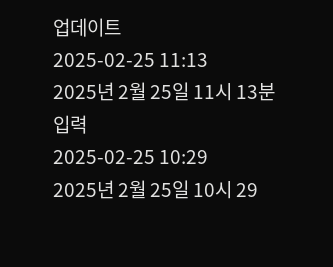업데이트
2025-02-25 11:13
2025년 2월 25일 11시 13분
입력
2025-02-25 10:29
2025년 2월 25일 10시 29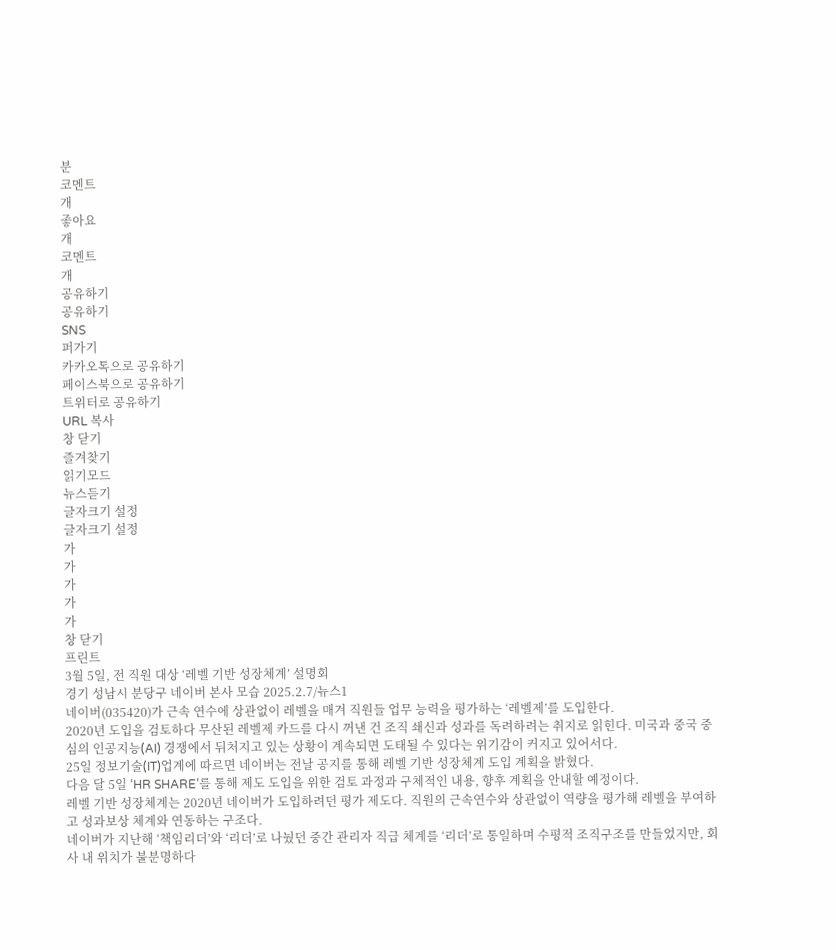분
코멘트
개
좋아요
개
코멘트
개
공유하기
공유하기
SNS
퍼가기
카카오톡으로 공유하기
페이스북으로 공유하기
트위터로 공유하기
URL 복사
창 닫기
즐겨찾기
읽기모드
뉴스듣기
글자크기 설정
글자크기 설정
가
가
가
가
가
창 닫기
프린트
3월 5일, 전 직원 대상 ‘레벨 기반 성장체계’ 설명회
경기 성남시 분당구 네이버 본사 모습 2025.2.7/뉴스1
네이버(035420)가 근속 연수에 상관없이 레벨을 매겨 직원들 업무 능력을 평가하는 ‘레벨제’를 도입한다.
2020년 도입을 검토하다 무산된 레벨제 카드를 다시 꺼낸 건 조직 쇄신과 성과를 독려하려는 취지로 읽힌다. 미국과 중국 중심의 인공지능(AI) 경쟁에서 뒤처지고 있는 상황이 계속되면 도태될 수 있다는 위기감이 커지고 있어서다.
25일 정보기술(IT)업계에 따르면 네이버는 전날 공지를 통해 레벨 기반 성장체계 도입 계획을 밝혔다.
다음 달 5일 ‘HR SHARE’를 통해 제도 도입을 위한 검토 과정과 구체적인 내용, 향후 계획을 안내할 예정이다.
레벨 기반 성장체계는 2020년 네이버가 도입하려던 평가 제도다. 직원의 근속연수와 상관없이 역량을 평가해 레벨을 부여하고 성과보상 체계와 연동하는 구조다.
네이버가 지난해 ‘책임리더’와 ‘리더’로 나눴던 중간 관리자 직급 체계를 ‘리더’로 통일하며 수평적 조직구조를 만들었지만, 회사 내 위치가 불분명하다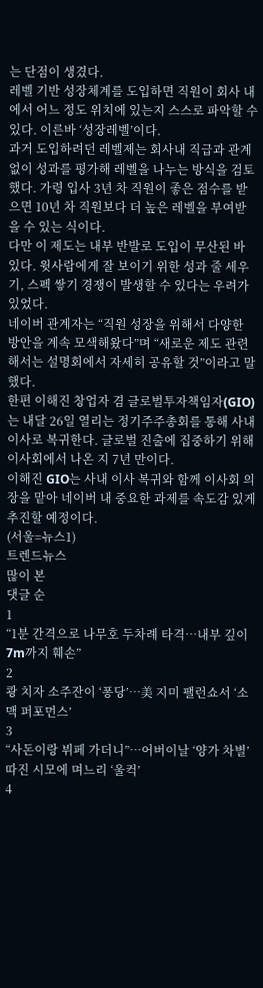는 단점이 생겼다.
레벨 기반 성장체계를 도입하면 직원이 회사 내에서 어느 정도 위치에 있는지 스스로 파악할 수 있다. 이른바 ‘성장레벨’이다.
과거 도입하려던 레벨제는 회사내 직급과 관계없이 성과를 평가해 레벨을 나누는 방식을 검토했다. 가령 입사 3년 차 직원이 좋은 점수를 받으면 10년 차 직원보다 더 높은 레벨을 부여받을 수 있는 식이다.
다만 이 제도는 내부 반발로 도입이 무산된 바 있다. 윗사람에게 잘 보이기 위한 성과 줄 세우기, 스펙 쌓기 경쟁이 발생할 수 있다는 우려가 있었다.
네이버 관계자는 “직원 성장을 위해서 다양한 방안을 계속 모색해왔다”며 “새로운 제도 관련해서는 설명회에서 자세히 공유할 것”이라고 말했다.
한편 이해진 창업자 겸 글로벌투자책임자(GIO)는 내달 26일 열리는 정기주주총회를 통해 사내 이사로 복귀한다. 글로벌 진출에 집중하기 위해 이사회에서 나온 지 7년 만이다.
이해진 GIO는 사내 이사 복귀와 함께 이사회 의장을 맡아 네이버 내 중요한 과제를 속도감 있게 추진할 예정이다.
(서울=뉴스1)
트렌드뉴스
많이 본
댓글 순
1
“1분 간격으로 나무호 두차례 타격…내부 깊이 7m까지 훼손”
2
쾅 치자 소주잔이 ‘퐁당’…美 지미 팰런쇼서 ‘소맥 퍼포먼스’
3
“사돈이랑 뷔페 가더니”…어버이날 ‘양가 차별’ 따진 시모에 며느리 ‘울컥’
4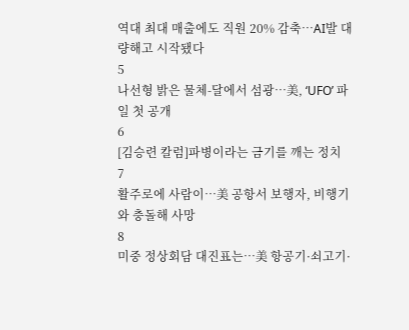역대 최대 매출에도 직원 20% 감축…AI발 대량해고 시작됐다
5
나선형 밝은 물체-달에서 섬광…美, ‘UFO’ 파일 첫 공개
6
[김승련 칼럼]파병이라는 금기를 깨는 정치
7
활주로에 사람이…美 공항서 보행자, 비행기와 충돌해 사망
8
미중 정상회담 대진표는…美 항공기·쇠고기·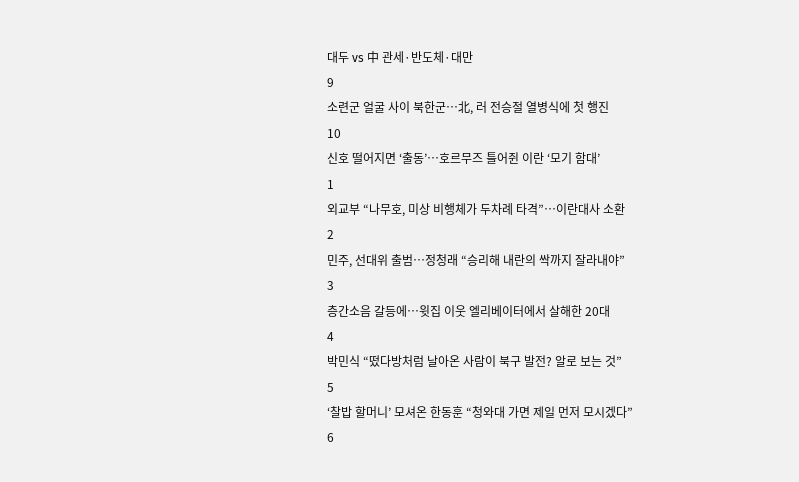대두 vs 中 관세·반도체·대만
9
소련군 얼굴 사이 북한군…北, 러 전승절 열병식에 첫 행진
10
신호 떨어지면 ‘출동’…호르무즈 틀어쥔 이란 ‘모기 함대’
1
외교부 “나무호, 미상 비행체가 두차례 타격”…이란대사 소환
2
민주, 선대위 출범…정청래 “승리해 내란의 싹까지 잘라내야”
3
층간소음 갈등에…윗집 이웃 엘리베이터에서 살해한 20대
4
박민식 “떴다방처럼 날아온 사람이 북구 발전? 알로 보는 것”
5
‘찰밥 할머니’ 모셔온 한동훈 “청와대 가면 제일 먼저 모시겠다”
6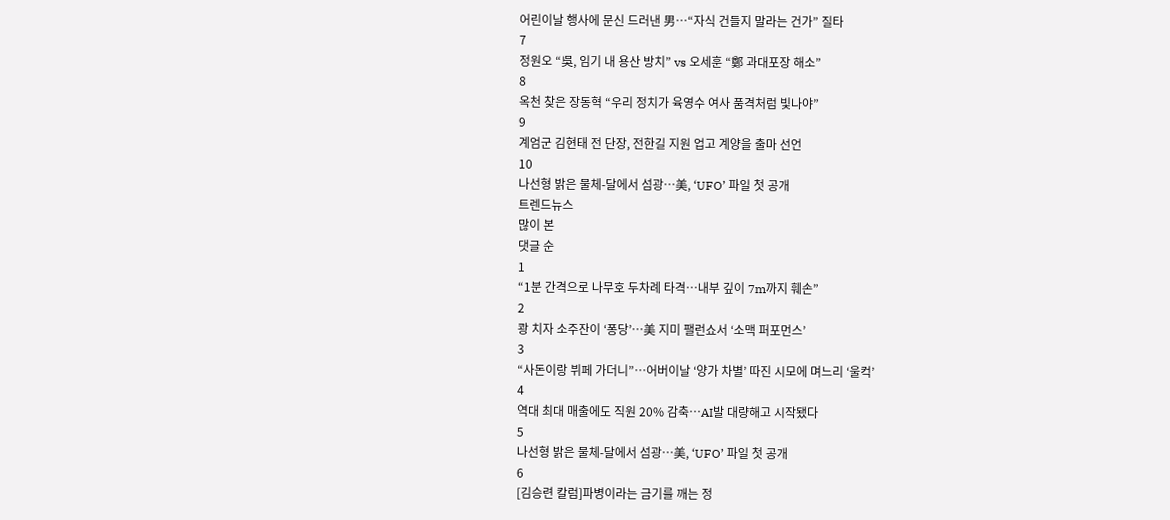어린이날 행사에 문신 드러낸 男…“자식 건들지 말라는 건가” 질타
7
정원오 “吳, 임기 내 용산 방치” vs 오세훈 “鄭 과대포장 해소”
8
옥천 찾은 장동혁 “우리 정치가 육영수 여사 품격처럼 빛나야”
9
계엄군 김현태 전 단장, 전한길 지원 업고 계양을 출마 선언
10
나선형 밝은 물체-달에서 섬광…美, ‘UFO’ 파일 첫 공개
트렌드뉴스
많이 본
댓글 순
1
“1분 간격으로 나무호 두차례 타격…내부 깊이 7m까지 훼손”
2
쾅 치자 소주잔이 ‘퐁당’…美 지미 팰런쇼서 ‘소맥 퍼포먼스’
3
“사돈이랑 뷔페 가더니”…어버이날 ‘양가 차별’ 따진 시모에 며느리 ‘울컥’
4
역대 최대 매출에도 직원 20% 감축…AI발 대량해고 시작됐다
5
나선형 밝은 물체-달에서 섬광…美, ‘UFO’ 파일 첫 공개
6
[김승련 칼럼]파병이라는 금기를 깨는 정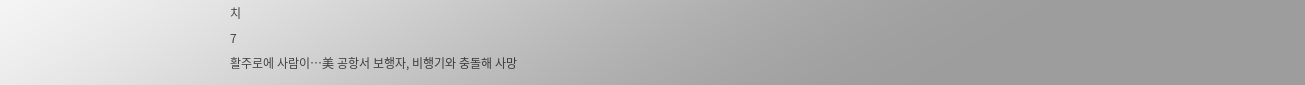치
7
활주로에 사람이…美 공항서 보행자, 비행기와 충돌해 사망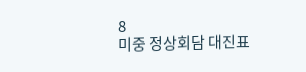8
미중 정상회담 대진표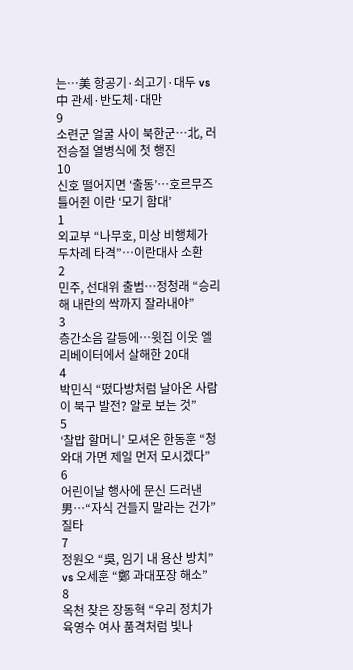는…美 항공기·쇠고기·대두 vs 中 관세·반도체·대만
9
소련군 얼굴 사이 북한군…北, 러 전승절 열병식에 첫 행진
10
신호 떨어지면 ‘출동’…호르무즈 틀어쥔 이란 ‘모기 함대’
1
외교부 “나무호, 미상 비행체가 두차례 타격”…이란대사 소환
2
민주, 선대위 출범…정청래 “승리해 내란의 싹까지 잘라내야”
3
층간소음 갈등에…윗집 이웃 엘리베이터에서 살해한 20대
4
박민식 “떴다방처럼 날아온 사람이 북구 발전? 알로 보는 것”
5
‘찰밥 할머니’ 모셔온 한동훈 “청와대 가면 제일 먼저 모시겠다”
6
어린이날 행사에 문신 드러낸 男…“자식 건들지 말라는 건가” 질타
7
정원오 “吳, 임기 내 용산 방치” vs 오세훈 “鄭 과대포장 해소”
8
옥천 찾은 장동혁 “우리 정치가 육영수 여사 품격처럼 빛나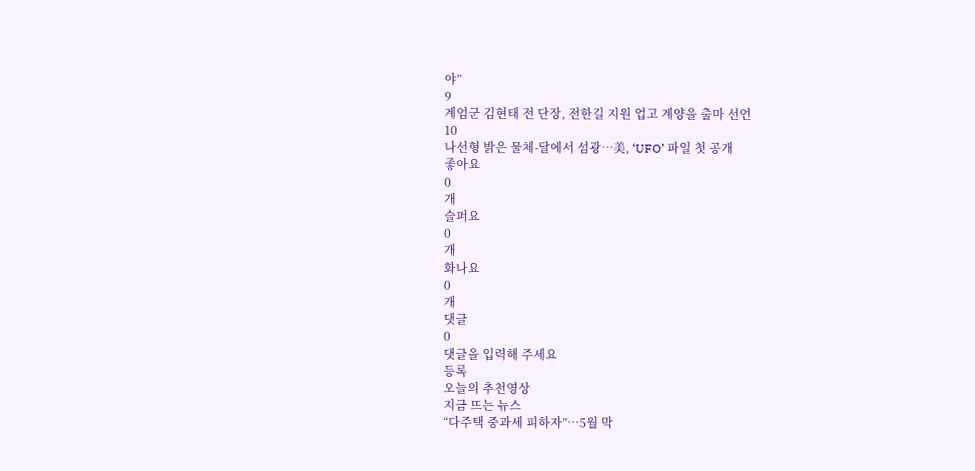야”
9
계엄군 김현태 전 단장, 전한길 지원 업고 계양을 출마 선언
10
나선형 밝은 물체-달에서 섬광…美, ‘UFO’ 파일 첫 공개
좋아요
0
개
슬퍼요
0
개
화나요
0
개
댓글
0
댓글을 입력해 주세요
등록
오늘의 추천영상
지금 뜨는 뉴스
“다주택 중과세 피하자”…5월 막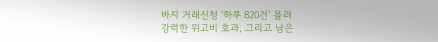바지 거래신청 ‘하루 820건’ 몰려
강력한 위고비 효과, 그리고 남은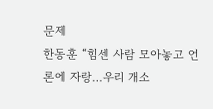문제
한동훈 “힘센 사람 모아놓고 언론에 자랑…우리 개소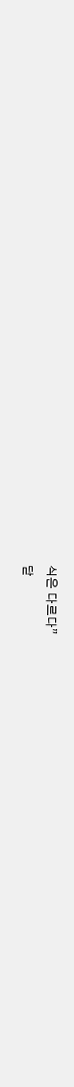식은 다르다”
닫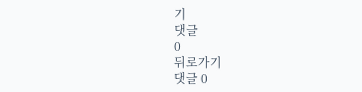기
댓글
0
뒤로가기
댓글 0